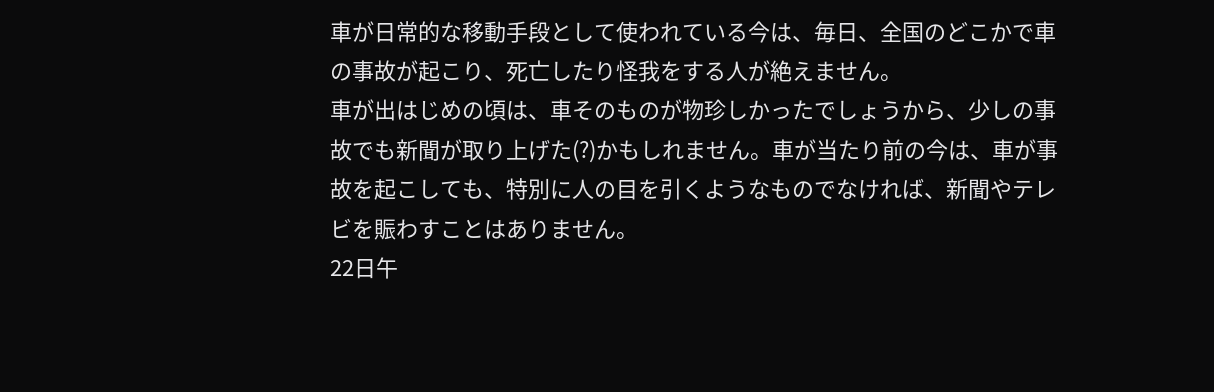車が日常的な移動手段として使われている今は、毎日、全国のどこかで車の事故が起こり、死亡したり怪我をする人が絶えません。
車が出はじめの頃は、車そのものが物珍しかったでしょうから、少しの事故でも新聞が取り上げた(?)かもしれません。車が当たり前の今は、車が事故を起こしても、特別に人の目を引くようなものでなければ、新聞やテレビを賑わすことはありません。
22日午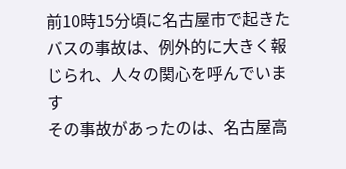前10時15分頃に名古屋市で起きたバスの事故は、例外的に大きく報じられ、人々の関心を呼んでいます
その事故があったのは、名古屋高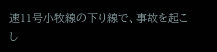速11号小牧線の下り線で、事故を起こし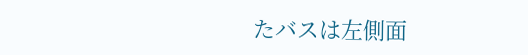たバスは左側面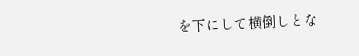を下にして横倒しとな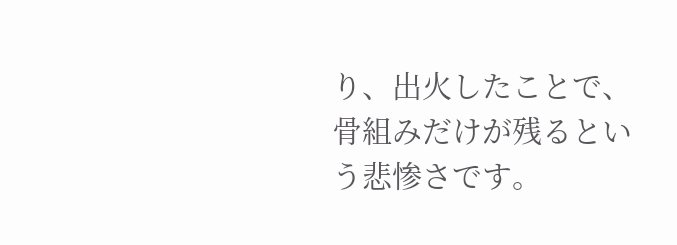り、出火したことで、骨組みだけが残るという悲惨さです。